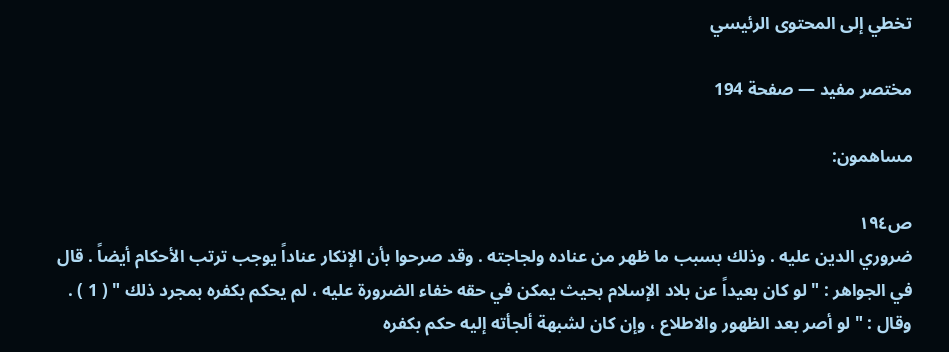تخطي إلى المحتوى الرئيسي

مختصر مفيد — صفحة 194

مساهمون:

ص١٩٤
ضروري الدين عليه . وذلك بسبب ما ظهر من عناده ولجاجته . وقد صرحوا بأن الإنكار عناداً يوجب ترتب الأحكام أيضاً . قال في الجواهر : " لو كان بعيداً عن بلاد الإسلام بحيث يمكن في حقه خفاء الضرورة عليه ، لم يحكم بكفره بمجرد ذلك " ( 1 ) . وقال : " لو أصر بعد الظهور والاطلاع ، وإن كان لشبهة ألجأته إليه حكم بكفره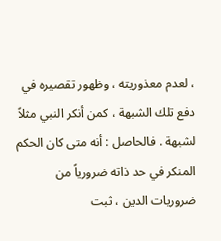، لعدم معذوريته ، وظهور تقصيره في دفع تلك الشبهة ، كمن أنكر النبي مثلاً لشبهة . فالحاصل : أنه متى كان الحكم المنكر في حد ذاته ضرورياً من ضروريات الدين ، ثبت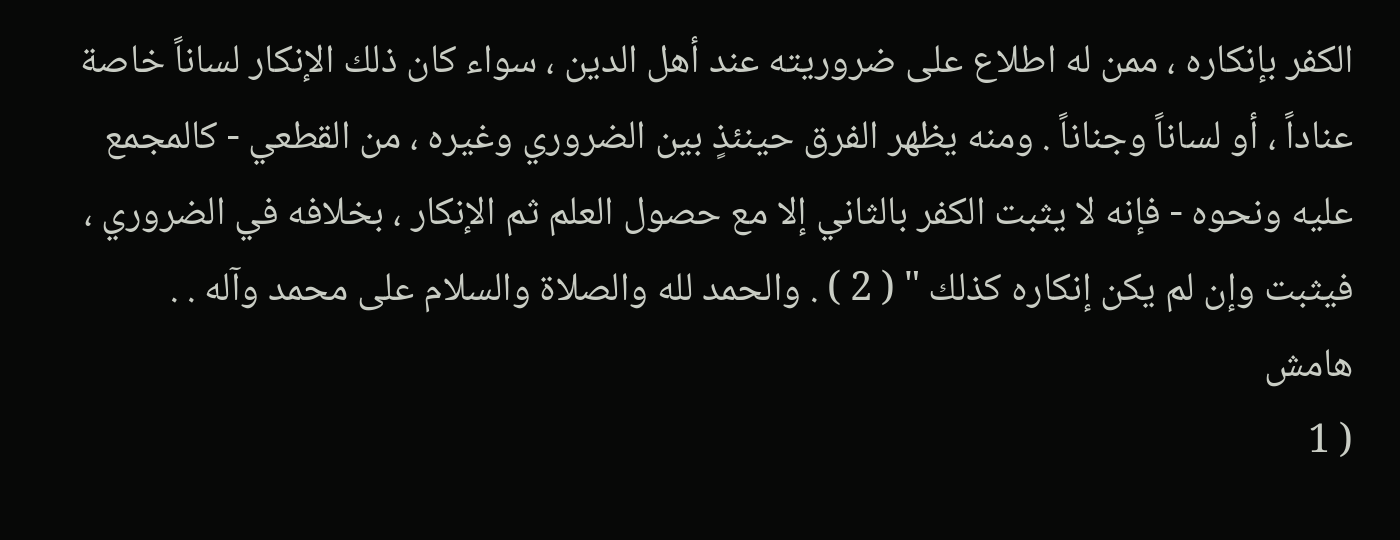الكفر بإنكاره ، ممن له اطلاع على ضروريته عند أهل الدين ، سواء كان ذلك الإنكار لساناً خاصة عناداً ، أو لساناً وجناناً . ومنه يظهر الفرق حينئذٍ بين الضروري وغيره ، من القطعي - كالمجمع عليه ونحوه - فإنه لا يثبت الكفر بالثاني إلا مع حصول العلم ثم الإنكار ، بخلافه في الضروري ، فيثبت وإن لم يكن إنكاره كذلك " ( 2 ) . والحمد لله والصلاة والسلام على محمد وآله . .
هامش
( 1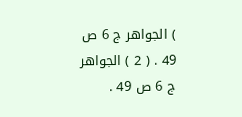) الجواهر ج 6 ص 49 . ( 2 ) الجواهر ج 6 ص 49 .